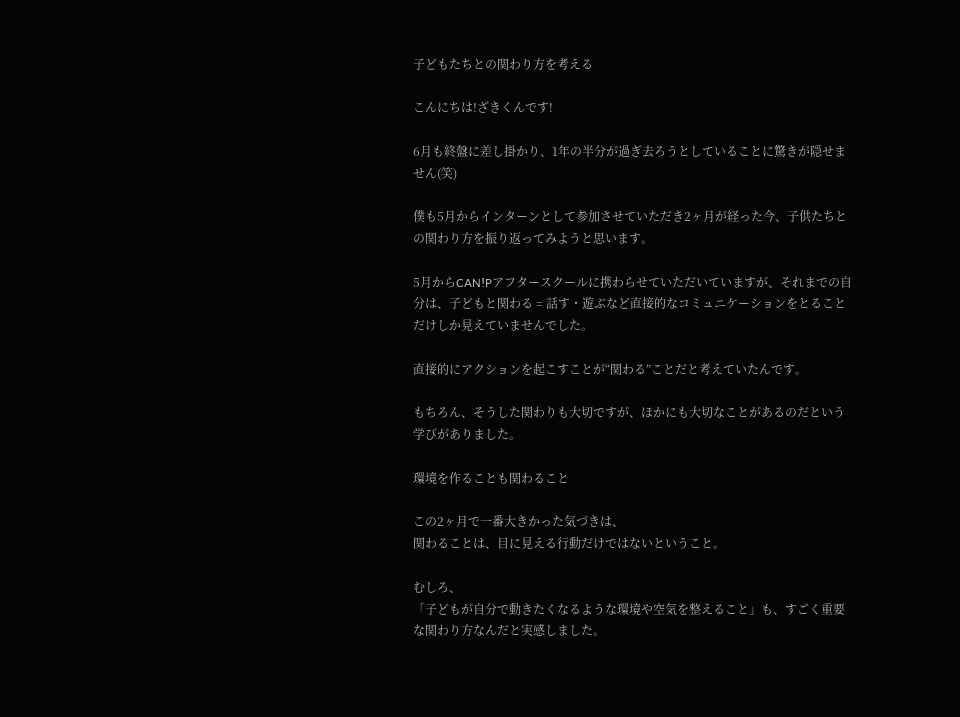子どもたちとの関わり方を考える

こんにちは!ざきくんです!

6月も終盤に差し掛かり、1年の半分が過ぎ去ろうとしていることに驚きが隠せません(笑)

僕も5月からインターンとして参加させていただき2ヶ月が経った今、子供たちとの関わり方を振り返ってみようと思います。

5月からCAN!Pアフタースクールに携わらせていただいていますが、それまでの自分は、子どもと関わる = 話す・遊ぶなど直接的なコミュニケーションをとることだけしか見えていませんでした。

直接的にアクションを起こすことが“関わる”ことだと考えていたんです。

もちろん、そうした関わりも大切ですが、ほかにも大切なことがあるのだという学びがありました。

環境を作ることも関わること

この2ヶ月で一番大きかった気づきは、
関わることは、目に見える行動だけではないということ。

むしろ、
「子どもが自分で動きたくなるような環境や空気を整えること」も、すごく重要な関わり方なんだと実感しました。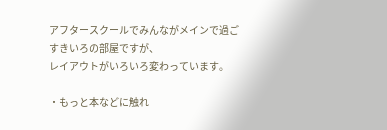アフタースクールでみんながメインで過ごすきいろの部屋ですが、
レイアウトがいろいろ変わっています。

・もっと本などに触れ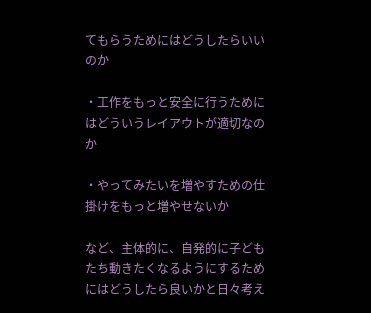てもらうためにはどうしたらいいのか

・工作をもっと安全に行うためにはどういうレイアウトが適切なのか

・やってみたいを増やすための仕掛けをもっと増やせないか

など、主体的に、自発的に子どもたち動きたくなるようにするためにはどうしたら良いかと日々考え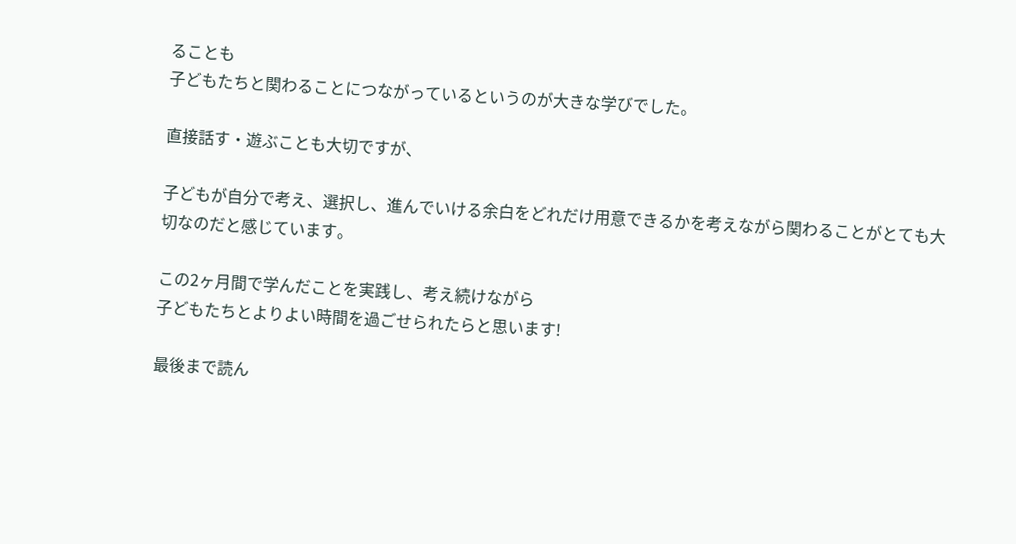ることも
子どもたちと関わることにつながっているというのが大きな学びでした。

直接話す・遊ぶことも大切ですが、

子どもが自分で考え、選択し、進んでいける余白をどれだけ用意できるかを考えながら関わることがとても大切なのだと感じています。

この2ヶ月間で学んだことを実践し、考え続けながら
子どもたちとよりよい時間を過ごせられたらと思います!

最後まで読ん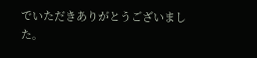でいただきありがとうございました。